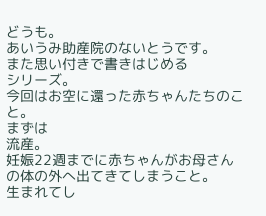どうも。
あいうみ助産院のないとうです。
また思い付きで書きはじめる
シリーズ。
今回はお空に還った赤ちゃんたちのこと。
まずは
流産。
妊娠22週までに赤ちゃんがお母さんの体の外へ出てきてしまうこと。
生まれてし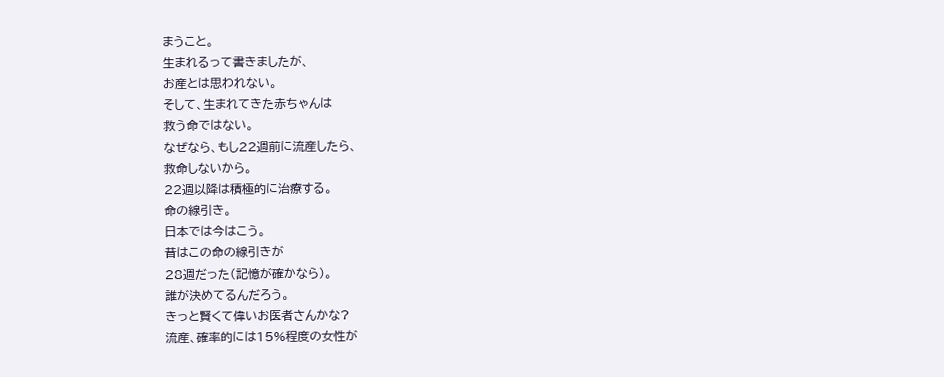まうこと。
生まれるって書きましたが、
お産とは思われない。
そして、生まれてきた赤ちゃんは
救う命ではない。
なぜなら、もし22週前に流産したら、
救命しないから。
22週以降は積極的に治療する。
命の線引き。
日本では今はこう。
昔はこの命の線引きが
28週だった(記憶が確かなら)。
誰が決めてるんだろう。
きっと賢くて偉いお医者さんかな?
流産、確率的には15%程度の女性が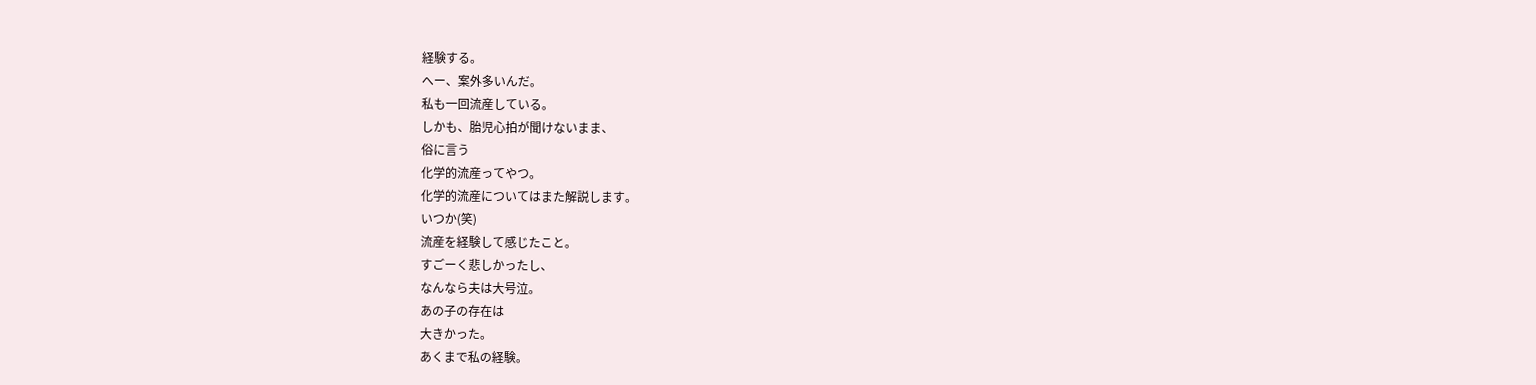経験する。
へー、案外多いんだ。
私も一回流産している。
しかも、胎児心拍が聞けないまま、
俗に言う
化学的流産ってやつ。
化学的流産についてはまた解説します。
いつか(笑)
流産を経験して感じたこと。
すごーく悲しかったし、
なんなら夫は大号泣。
あの子の存在は
大きかった。
あくまで私の経験。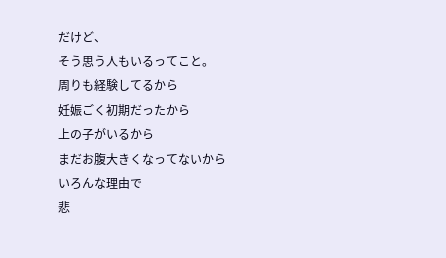だけど、
そう思う人もいるってこと。
周りも経験してるから
妊娠ごく初期だったから
上の子がいるから
まだお腹大きくなってないから
いろんな理由で
悲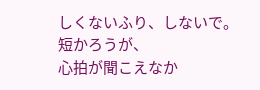しくないふり、しないで。
短かろうが、
心拍が聞こえなか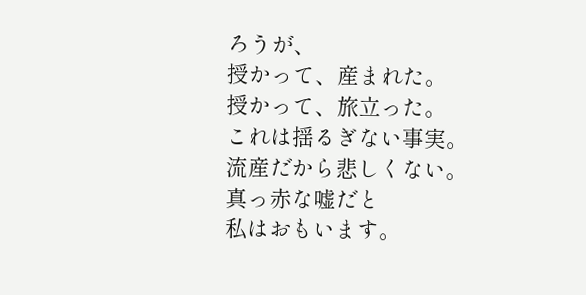ろうが、
授かって、産まれた。
授かって、旅立った。
これは揺るぎない事実。
流産だから悲しくない。
真っ赤な嘘だと
私はおもいます。